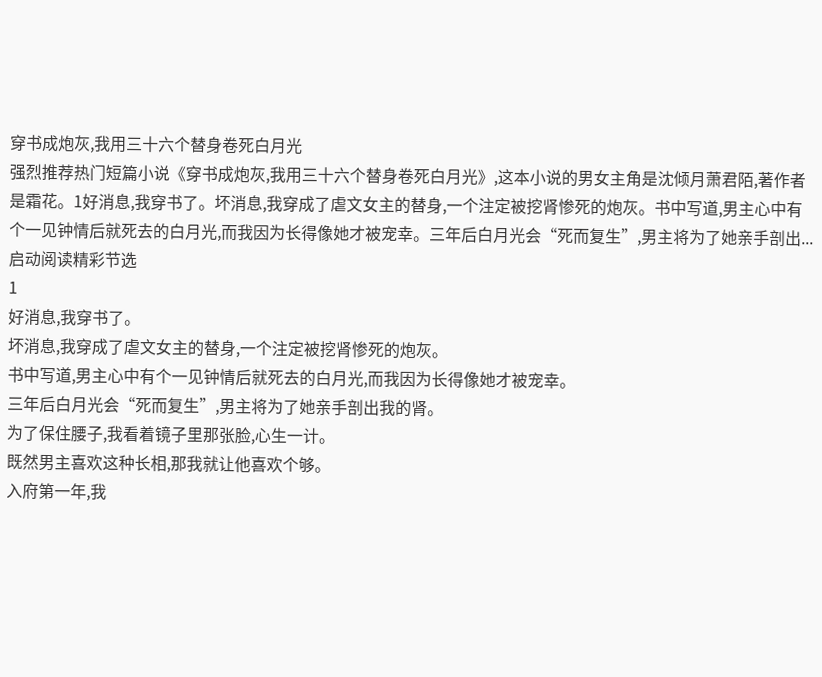穿书成炮灰,我用三十六个替身卷死白月光
强烈推荐热门短篇小说《穿书成炮灰,我用三十六个替身卷死白月光》,这本小说的男女主角是沈倾月萧君陌,著作者是霜花。1好消息,我穿书了。坏消息,我穿成了虐文女主的替身,一个注定被挖肾惨死的炮灰。书中写道,男主心中有个一见钟情后就死去的白月光,而我因为长得像她才被宠幸。三年后白月光会“死而复生”,男主将为了她亲手剖出...
启动阅读精彩节选
1
好消息,我穿书了。
坏消息,我穿成了虐文女主的替身,一个注定被挖肾惨死的炮灰。
书中写道,男主心中有个一见钟情后就死去的白月光,而我因为长得像她才被宠幸。
三年后白月光会“死而复生”,男主将为了她亲手剖出我的肾。
为了保住腰子,我看着镜子里那张脸,心生一计。
既然男主喜欢这种长相,那我就让他喜欢个够。
入府第一年,我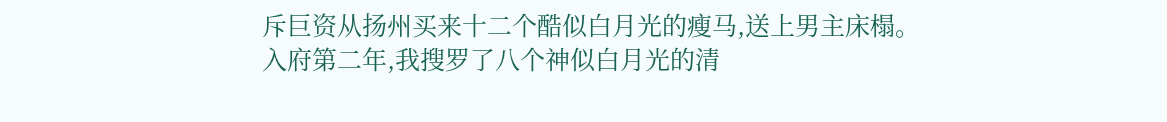斥巨资从扬州买来十二个酷似白月光的瘦马,送上男主床榻。
入府第二年,我搜罗了八个神似白月光的清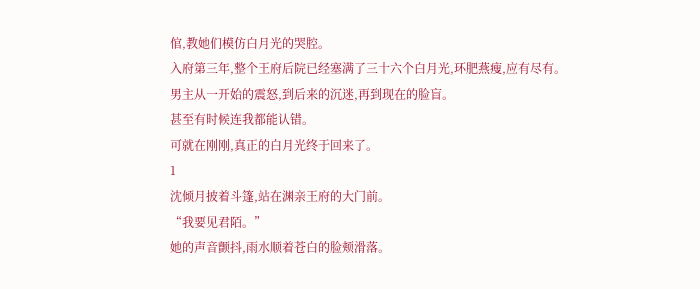倌,教她们模仿白月光的哭腔。
入府第三年,整个王府后院已经塞满了三十六个白月光,环肥燕瘦,应有尽有。
男主从一开始的震怒,到后来的沉迷,再到现在的脸盲。
甚至有时候连我都能认错。
可就在刚刚,真正的白月光终于回来了。
1
沈倾月披着斗篷,站在渊亲王府的大门前。
“我要见君陌。”
她的声音颤抖,雨水顺着苍白的脸颊滑落。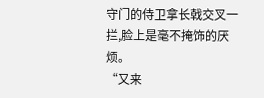守门的侍卫拿长戟交叉一拦,脸上是毫不掩饰的厌烦。
“又来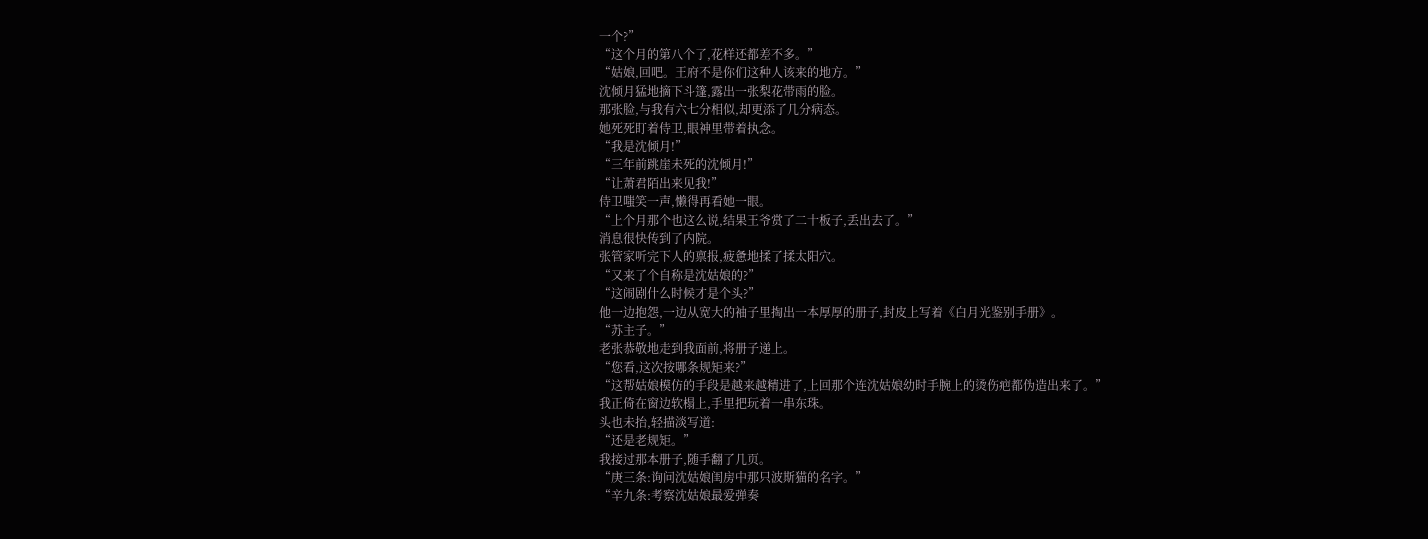一个?”
“这个月的第八个了,花样还都差不多。”
“姑娘,回吧。王府不是你们这种人该来的地方。”
沈倾月猛地摘下斗篷,露出一张梨花带雨的脸。
那张脸,与我有六七分相似,却更添了几分病态。
她死死盯着侍卫,眼神里带着执念。
“我是沈倾月!”
“三年前跳崖未死的沈倾月!”
“让萧君陌出来见我!”
侍卫嗤笑一声,懒得再看她一眼。
“上个月那个也这么说,结果王爷赏了二十板子,丢出去了。”
消息很快传到了内院。
张管家听完下人的禀报,疲惫地揉了揉太阳穴。
“又来了个自称是沈姑娘的?”
“这闹剧什么时候才是个头?”
他一边抱怨,一边从宽大的袖子里掏出一本厚厚的册子,封皮上写着《白月光鉴别手册》。
“苏主子。”
老张恭敬地走到我面前,将册子递上。
“您看,这次按哪条规矩来?”
“这帮姑娘模仿的手段是越来越精进了,上回那个连沈姑娘幼时手腕上的烫伤疤都伪造出来了。”
我正倚在窗边软榻上,手里把玩着一串东珠。
头也未抬,轻描淡写道:
“还是老规矩。”
我接过那本册子,随手翻了几页。
“庚三条:询问沈姑娘闺房中那只波斯猫的名字。”
“辛九条:考察沈姑娘最爱弹奏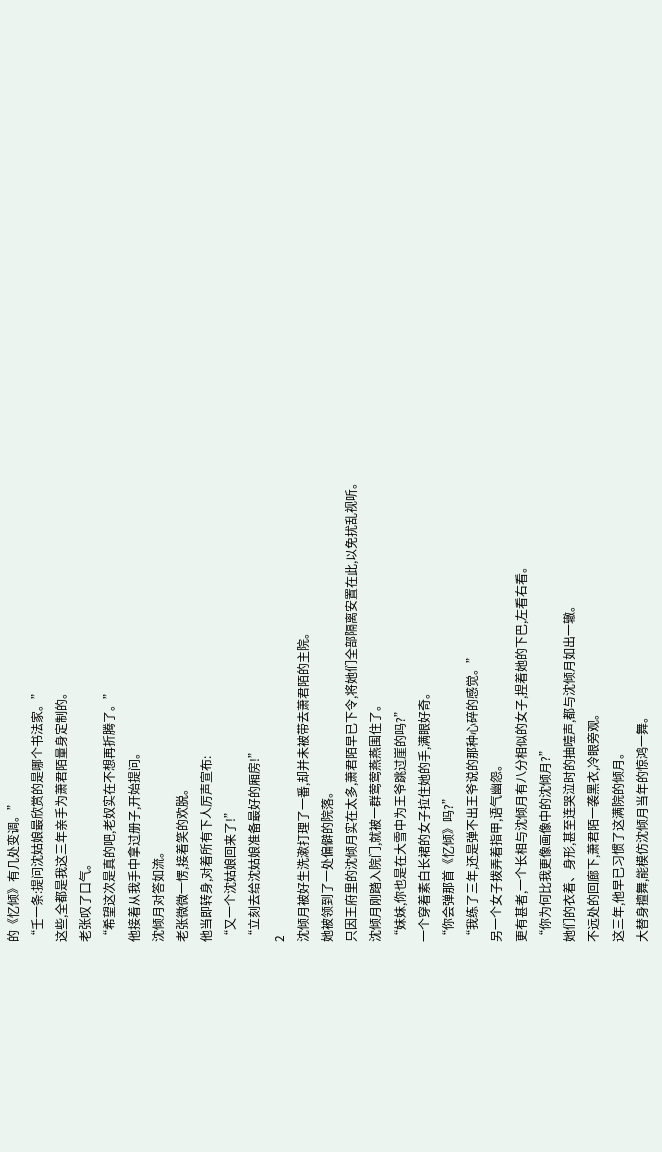的《忆倾》有几处变调。”
“壬一条:提问沈姑娘最欣赏的是哪个书法家。”
这些,全都是我这三年亲手为萧君陌量身定制的。
老张叹了口气。
“希望这次是真的吧,老奴实在不想再折腾了。”
他接着从我手中拿过册子,开始提问。
沈倾月对答如流。
老张微微一愣,接着笑的欢脱。
他当即转身,对着所有下人厉声宣布:
“又一个沈姑娘回来了!”
“立刻去给沈姑娘准备最好的厢房!”
2
沈倾月被好生洗漱打理了一番,却并未被带去萧君陌的主院。
她被领到了一处偏僻的院落。
只因王府里的沈倾月实在太多,萧君陌早已下令,将她们全部隔离安置在此,以免扰乱视听。
沈倾月刚踏入院门,就被一群莺莺燕燕围住了。
“妹妹,你也是在大雪中为王爷跳过崖的吗?”
一个穿着素白长裙的女子拉住她的手,满眼好奇。
“你会弹那首《忆倾》吗?”
“我练了三年,还是弹不出王爷说的那种心碎的感觉。”
另一个女子拨弄着指甲,语气幽怨。
更有甚者,一个长相与沈倾月有八分相似的女子,捏着她的下巴,左看右看。
“你为何比我更像画像中的沈倾月?”
她们的衣着、身形,甚至连哭泣时的抽噎声,都与沈倾月如出一辙。
不远处的回廊下,萧君陌一袭黑衣,冷眼旁观。
这三年,他早已习惯了这满院的倾月。
大替身擅舞,能模仿沈倾月当年的惊鸿一舞。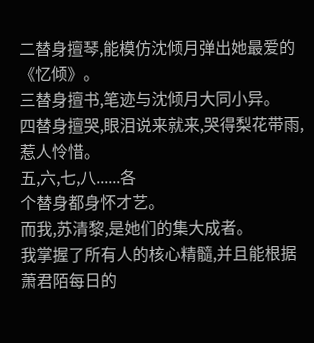二替身擅琴,能模仿沈倾月弹出她最爱的《忆倾》。
三替身擅书,笔迹与沈倾月大同小异。
四替身擅哭,眼泪说来就来,哭得梨花带雨,惹人怜惜。
五,六,七,八......各
个替身都身怀才艺。
而我,苏清黎,是她们的集大成者。
我掌握了所有人的核心精髓,并且能根据萧君陌每日的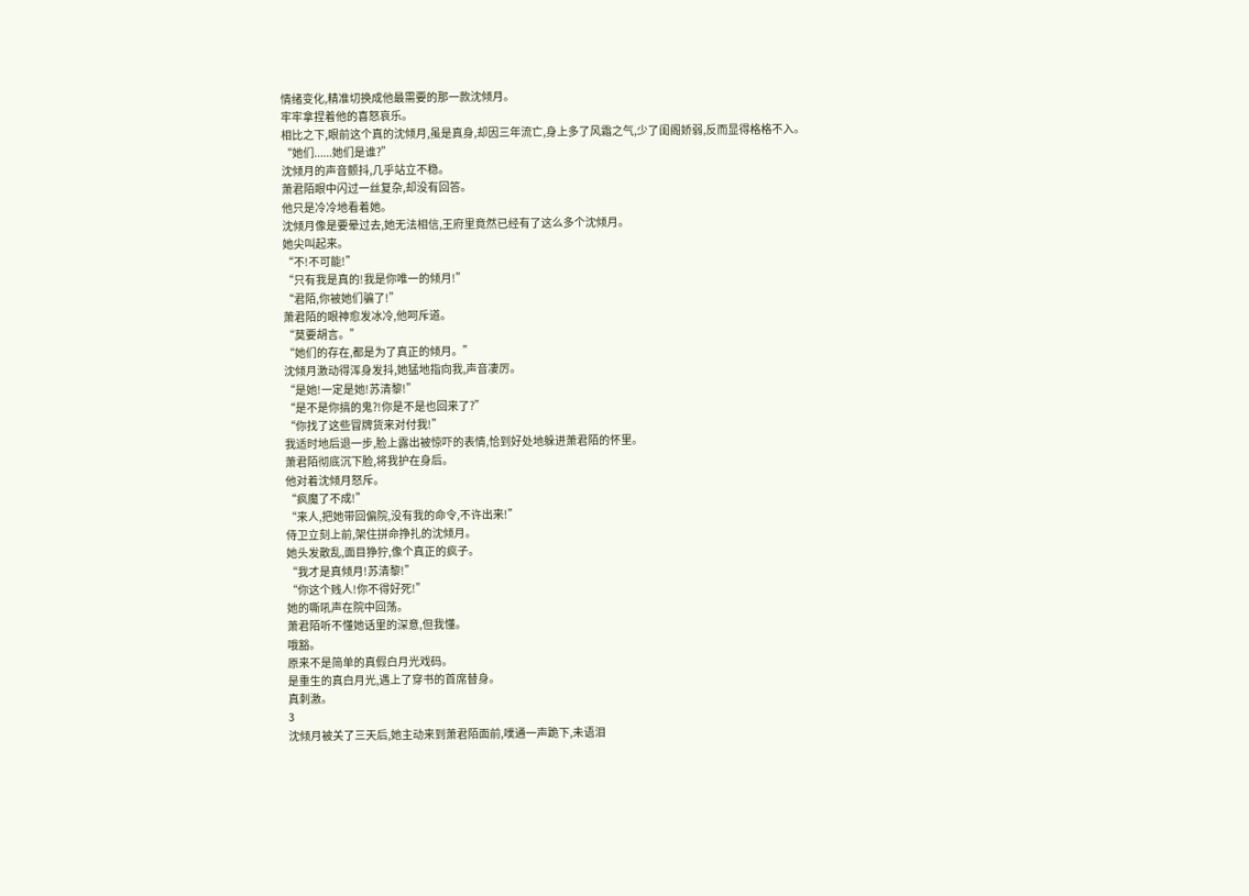情绪变化,精准切换成他最需要的那一款沈倾月。
牢牢拿捏着他的喜怒哀乐。
相比之下,眼前这个真的沈倾月,虽是真身,却因三年流亡,身上多了风霜之气,少了闺阁娇弱,反而显得格格不入。
“她们......她们是谁?”
沈倾月的声音颤抖,几乎站立不稳。
萧君陌眼中闪过一丝复杂,却没有回答。
他只是冷冷地看着她。
沈倾月像是要晕过去,她无法相信,王府里竟然已经有了这么多个沈倾月。
她尖叫起来。
“不!不可能!”
“只有我是真的!我是你唯一的倾月!”
“君陌,你被她们骗了!”
萧君陌的眼神愈发冰冷,他呵斥道。
“莫要胡言。”
“她们的存在,都是为了真正的倾月。”
沈倾月激动得浑身发抖,她猛地指向我,声音凄厉。
“是她!一定是她!苏清黎!”
“是不是你搞的鬼?!你是不是也回来了?”
“你找了这些冒牌货来对付我!”
我适时地后退一步,脸上露出被惊吓的表情,恰到好处地躲进萧君陌的怀里。
萧君陌彻底沉下脸,将我护在身后。
他对着沈倾月怒斥。
“疯魔了不成!”
“来人,把她带回偏院,没有我的命令,不许出来!”
侍卫立刻上前,架住拼命挣扎的沈倾月。
她头发散乱,面目狰狞,像个真正的疯子。
“我才是真倾月!苏清黎!”
“你这个贱人!你不得好死!”
她的嘶吼声在院中回荡。
萧君陌听不懂她话里的深意,但我懂。
哦豁。
原来不是简单的真假白月光戏码。
是重生的真白月光,遇上了穿书的首席替身。
真刺激。
3
沈倾月被关了三天后,她主动来到萧君陌面前,噗通一声跪下,未语泪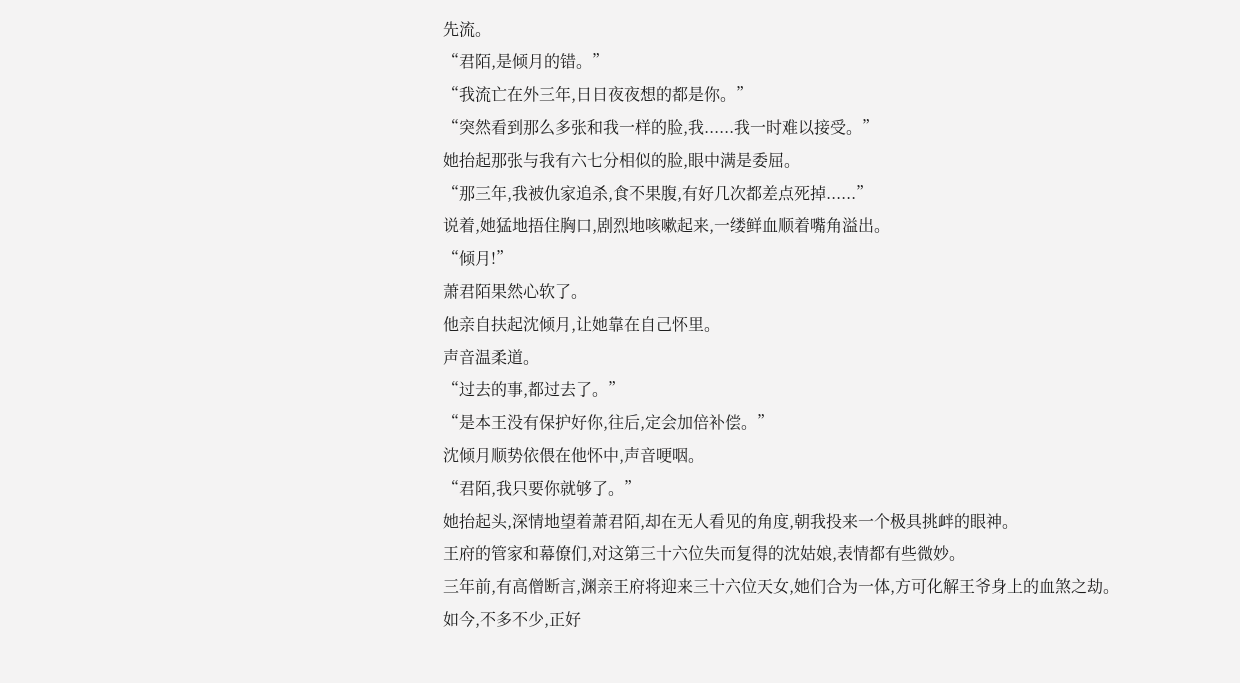先流。
“君陌,是倾月的错。”
“我流亡在外三年,日日夜夜想的都是你。”
“突然看到那么多张和我一样的脸,我......我一时难以接受。”
她抬起那张与我有六七分相似的脸,眼中满是委屈。
“那三年,我被仇家追杀,食不果腹,有好几次都差点死掉......”
说着,她猛地捂住胸口,剧烈地咳嗽起来,一缕鲜血顺着嘴角溢出。
“倾月!”
萧君陌果然心软了。
他亲自扶起沈倾月,让她靠在自己怀里。
声音温柔道。
“过去的事,都过去了。”
“是本王没有保护好你,往后,定会加倍补偿。”
沈倾月顺势依偎在他怀中,声音哽咽。
“君陌,我只要你就够了。”
她抬起头,深情地望着萧君陌,却在无人看见的角度,朝我投来一个极具挑衅的眼神。
王府的管家和幕僚们,对这第三十六位失而复得的沈姑娘,表情都有些微妙。
三年前,有高僧断言,渊亲王府将迎来三十六位天女,她们合为一体,方可化解王爷身上的血煞之劫。
如今,不多不少,正好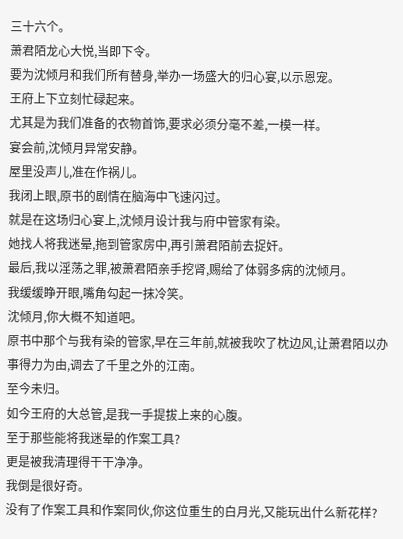三十六个。
萧君陌龙心大悦,当即下令。
要为沈倾月和我们所有替身,举办一场盛大的归心宴,以示恩宠。
王府上下立刻忙碌起来。
尤其是为我们准备的衣物首饰,要求必须分毫不差,一模一样。
宴会前,沈倾月异常安静。
屋里没声儿,准在作祸儿。
我闭上眼,原书的剧情在脑海中飞速闪过。
就是在这场归心宴上,沈倾月设计我与府中管家有染。
她找人将我迷晕,拖到管家房中,再引萧君陌前去捉奸。
最后,我以淫荡之罪,被萧君陌亲手挖肾,赐给了体弱多病的沈倾月。
我缓缓睁开眼,嘴角勾起一抹冷笑。
沈倾月,你大概不知道吧。
原书中那个与我有染的管家,早在三年前,就被我吹了枕边风,让萧君陌以办事得力为由,调去了千里之外的江南。
至今未归。
如今王府的大总管,是我一手提拔上来的心腹。
至于那些能将我迷晕的作案工具?
更是被我清理得干干净净。
我倒是很好奇。
没有了作案工具和作案同伙,你这位重生的白月光,又能玩出什么新花样?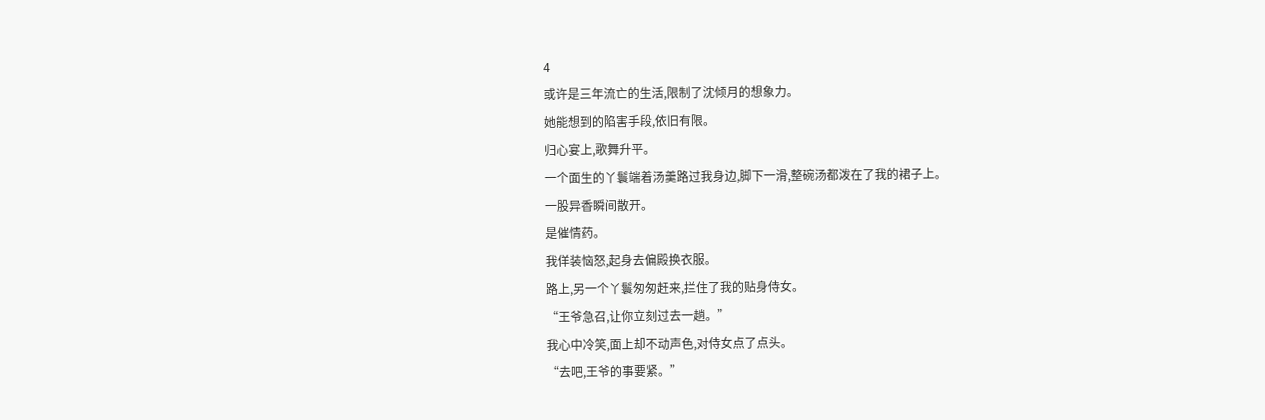4
或许是三年流亡的生活,限制了沈倾月的想象力。
她能想到的陷害手段,依旧有限。
归心宴上,歌舞升平。
一个面生的丫鬟端着汤羹路过我身边,脚下一滑,整碗汤都泼在了我的裙子上。
一股异香瞬间散开。
是催情药。
我佯装恼怒,起身去偏殿换衣服。
路上,另一个丫鬟匆匆赶来,拦住了我的贴身侍女。
“王爷急召,让你立刻过去一趟。”
我心中冷笑,面上却不动声色,对侍女点了点头。
“去吧,王爷的事要紧。”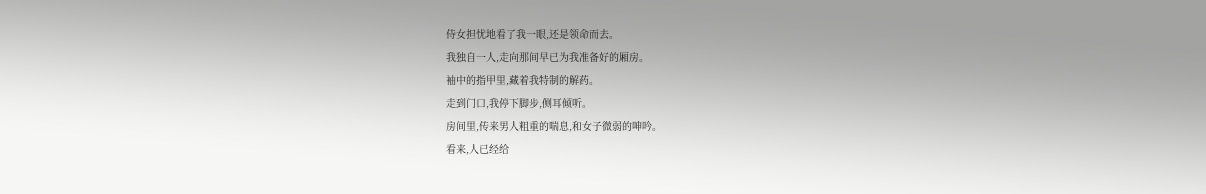侍女担忧地看了我一眼,还是领命而去。
我独自一人,走向那间早已为我准备好的厢房。
袖中的指甲里,藏着我特制的解药。
走到门口,我停下脚步,侧耳倾听。
房间里,传来男人粗重的喘息,和女子微弱的呻吟。
看来,人已经给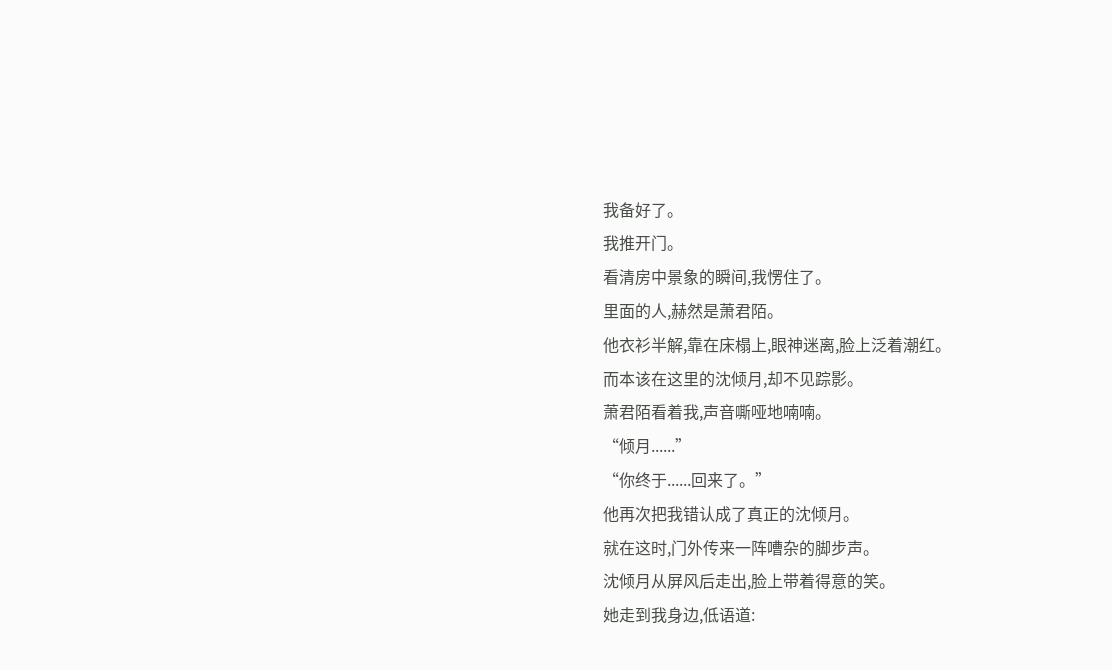我备好了。
我推开门。
看清房中景象的瞬间,我愣住了。
里面的人,赫然是萧君陌。
他衣衫半解,靠在床榻上,眼神迷离,脸上泛着潮红。
而本该在这里的沈倾月,却不见踪影。
萧君陌看着我,声音嘶哑地喃喃。
“倾月......”
“你终于......回来了。”
他再次把我错认成了真正的沈倾月。
就在这时,门外传来一阵嘈杂的脚步声。
沈倾月从屏风后走出,脸上带着得意的笑。
她走到我身边,低语道: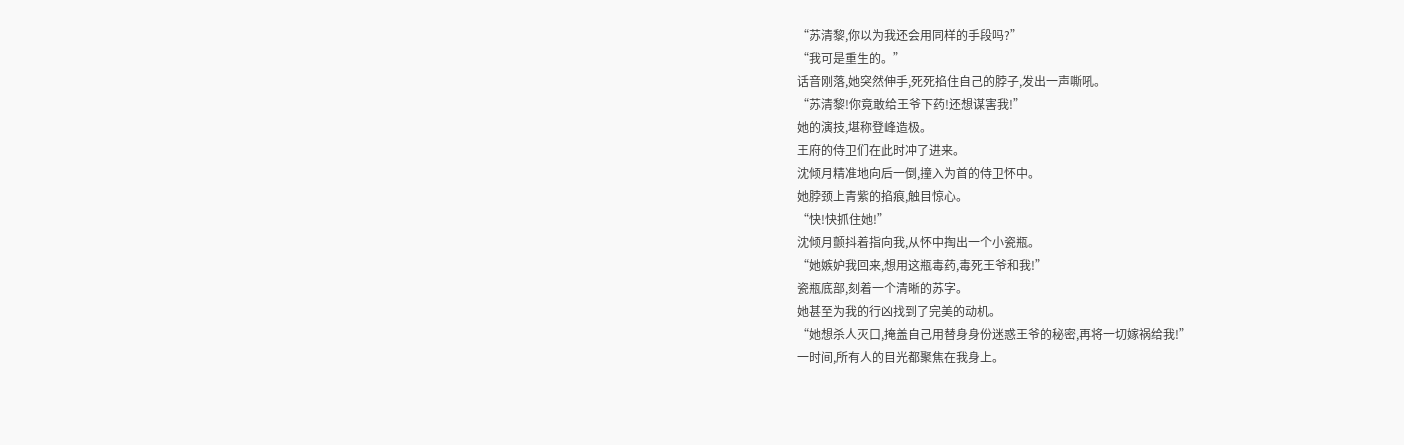“苏清黎,你以为我还会用同样的手段吗?”
“我可是重生的。”
话音刚落,她突然伸手,死死掐住自己的脖子,发出一声嘶吼。
“苏清黎!你竟敢给王爷下药!还想谋害我!”
她的演技,堪称登峰造极。
王府的侍卫们在此时冲了进来。
沈倾月精准地向后一倒,撞入为首的侍卫怀中。
她脖颈上青紫的掐痕,触目惊心。
“快!快抓住她!”
沈倾月颤抖着指向我,从怀中掏出一个小瓷瓶。
“她嫉妒我回来,想用这瓶毒药,毒死王爷和我!”
瓷瓶底部,刻着一个清晰的苏字。
她甚至为我的行凶找到了完美的动机。
“她想杀人灭口,掩盖自己用替身身份迷惑王爷的秘密,再将一切嫁祸给我!”
一时间,所有人的目光都聚焦在我身上。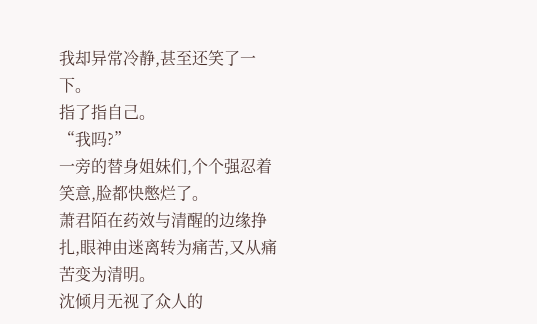我却异常冷静,甚至还笑了一下。
指了指自己。
“我吗?”
一旁的替身姐妹们,个个强忍着笑意,脸都快憋烂了。
萧君陌在药效与清醒的边缘挣扎,眼神由迷离转为痛苦,又从痛苦变为清明。
沈倾月无视了众人的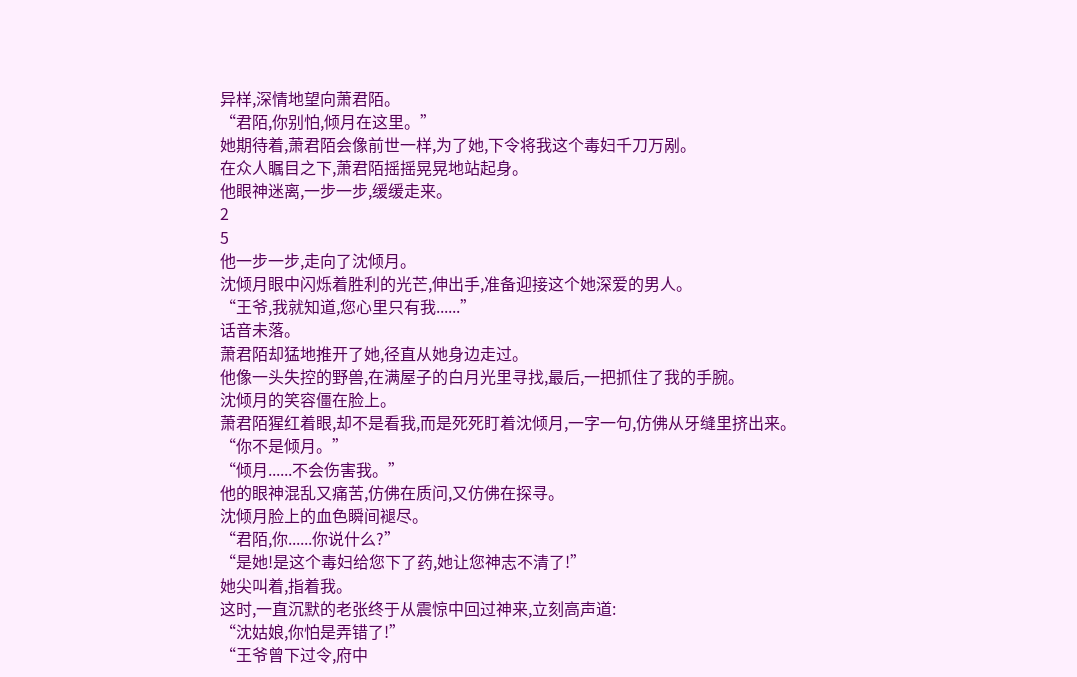异样,深情地望向萧君陌。
“君陌,你别怕,倾月在这里。”
她期待着,萧君陌会像前世一样,为了她,下令将我这个毒妇千刀万剐。
在众人瞩目之下,萧君陌摇摇晃晃地站起身。
他眼神迷离,一步一步,缓缓走来。
2
5
他一步一步,走向了沈倾月。
沈倾月眼中闪烁着胜利的光芒,伸出手,准备迎接这个她深爱的男人。
“王爷,我就知道,您心里只有我......”
话音未落。
萧君陌却猛地推开了她,径直从她身边走过。
他像一头失控的野兽,在满屋子的白月光里寻找,最后,一把抓住了我的手腕。
沈倾月的笑容僵在脸上。
萧君陌猩红着眼,却不是看我,而是死死盯着沈倾月,一字一句,仿佛从牙缝里挤出来。
“你不是倾月。”
“倾月......不会伤害我。”
他的眼神混乱又痛苦,仿佛在质问,又仿佛在探寻。
沈倾月脸上的血色瞬间褪尽。
“君陌,你......你说什么?”
“是她!是这个毒妇给您下了药,她让您神志不清了!”
她尖叫着,指着我。
这时,一直沉默的老张终于从震惊中回过神来,立刻高声道:
“沈姑娘,你怕是弄错了!”
“王爷曾下过令,府中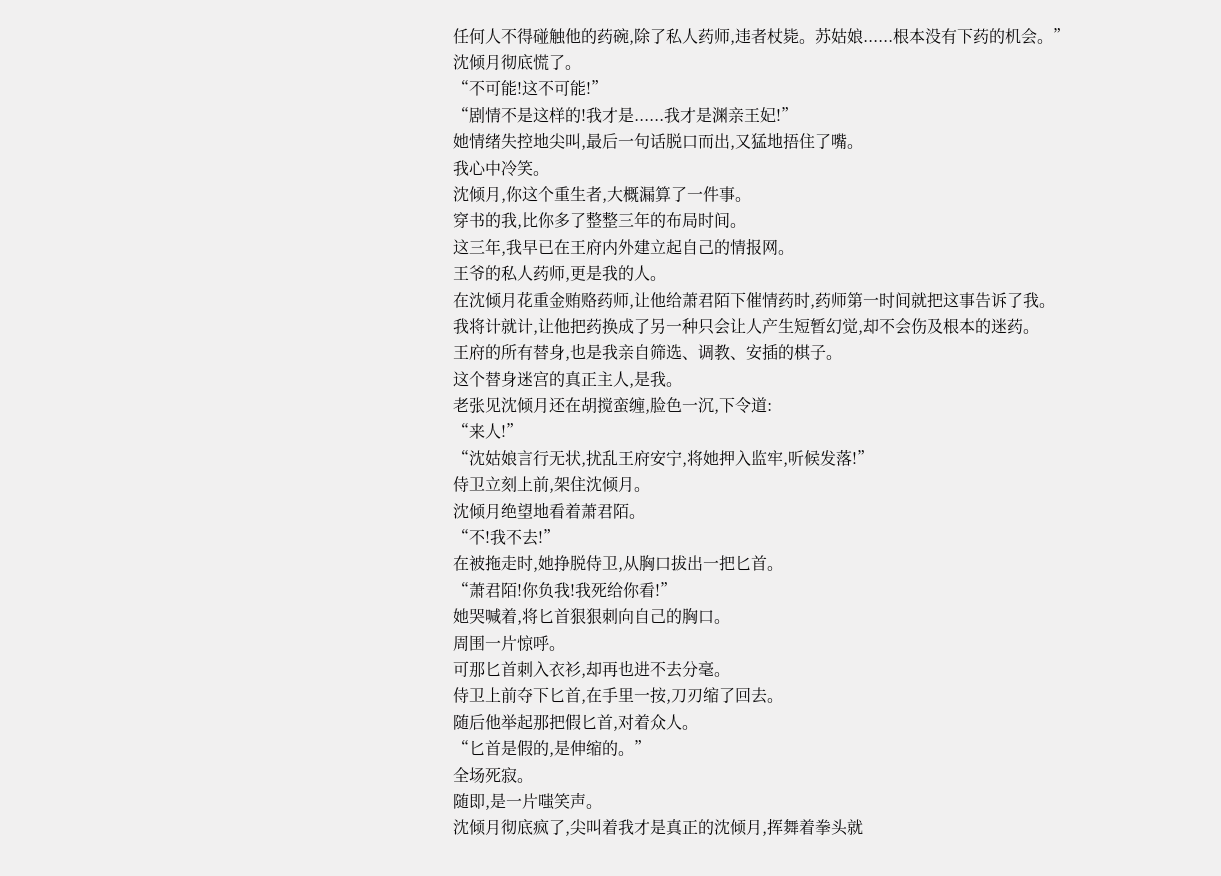任何人不得碰触他的药碗,除了私人药师,违者杖毙。苏姑娘......根本没有下药的机会。”
沈倾月彻底慌了。
“不可能!这不可能!”
“剧情不是这样的!我才是......我才是渊亲王妃!”
她情绪失控地尖叫,最后一句话脱口而出,又猛地捂住了嘴。
我心中冷笑。
沈倾月,你这个重生者,大概漏算了一件事。
穿书的我,比你多了整整三年的布局时间。
这三年,我早已在王府内外建立起自己的情报网。
王爷的私人药师,更是我的人。
在沈倾月花重金贿赂药师,让他给萧君陌下催情药时,药师第一时间就把这事告诉了我。
我将计就计,让他把药换成了另一种只会让人产生短暂幻觉,却不会伤及根本的迷药。
王府的所有替身,也是我亲自筛选、调教、安插的棋子。
这个替身迷宫的真正主人,是我。
老张见沈倾月还在胡搅蛮缠,脸色一沉,下令道:
“来人!”
“沈姑娘言行无状,扰乱王府安宁,将她押入监牢,听候发落!”
侍卫立刻上前,架住沈倾月。
沈倾月绝望地看着萧君陌。
“不!我不去!”
在被拖走时,她挣脱侍卫,从胸口拔出一把匕首。
“萧君陌!你负我!我死给你看!”
她哭喊着,将匕首狠狠刺向自己的胸口。
周围一片惊呼。
可那匕首刺入衣衫,却再也进不去分毫。
侍卫上前夺下匕首,在手里一按,刀刃缩了回去。
随后他举起那把假匕首,对着众人。
“匕首是假的,是伸缩的。”
全场死寂。
随即,是一片嗤笑声。
沈倾月彻底疯了,尖叫着我才是真正的沈倾月,挥舞着拳头就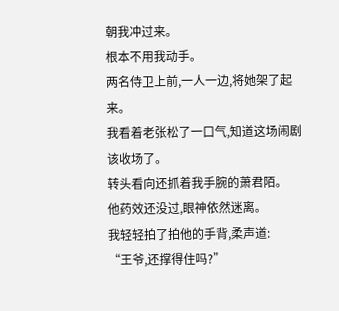朝我冲过来。
根本不用我动手。
两名侍卫上前,一人一边,将她架了起来。
我看着老张松了一口气,知道这场闹剧该收场了。
转头看向还抓着我手腕的萧君陌。
他药效还没过,眼神依然迷离。
我轻轻拍了拍他的手背,柔声道:
“王爷,还撑得住吗?”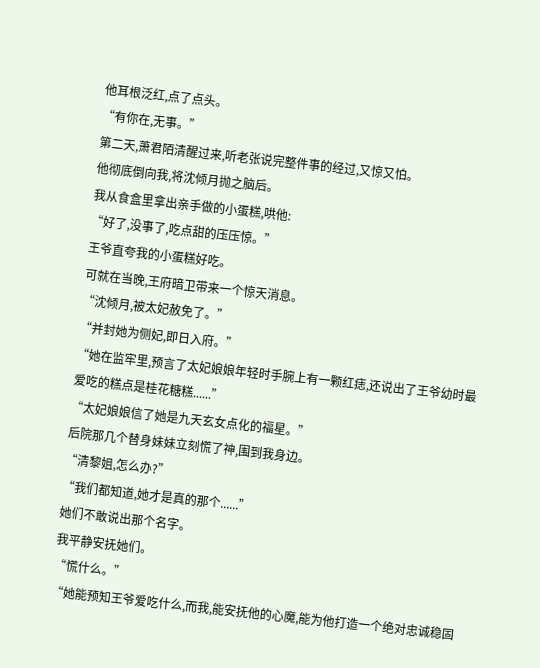他耳根泛红,点了点头。
“有你在,无事。”
第二天,萧君陌清醒过来,听老张说完整件事的经过,又惊又怕。
他彻底倒向我,将沈倾月抛之脑后。
我从食盒里拿出亲手做的小蛋糕,哄他:
“好了,没事了,吃点甜的压压惊。”
王爷直夸我的小蛋糕好吃。
可就在当晚,王府暗卫带来一个惊天消息。
“沈倾月,被太妃赦免了。”
“并封她为侧妃,即日入府。”
“她在监牢里,预言了太妃娘娘年轻时手腕上有一颗红痣,还说出了王爷幼时最爱吃的糕点是桂花糖糕......”
“太妃娘娘信了她是九天玄女点化的福星。”
后院那几个替身妹妹立刻慌了神,围到我身边。
“清黎姐,怎么办?”
“我们都知道,她才是真的那个......”
她们不敢说出那个名字。
我平静安抚她们。
“慌什么。”
“她能预知王爷爱吃什么,而我,能安抚他的心魔,能为他打造一个绝对忠诚稳固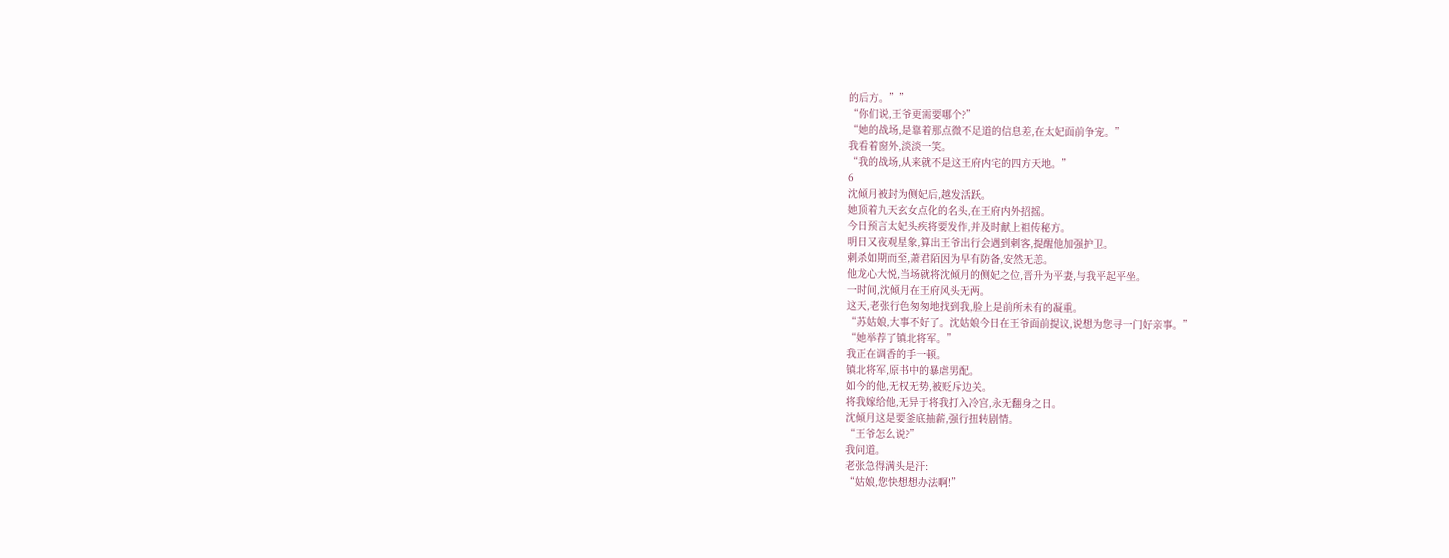的后方。””
“你们说,王爷更需要哪个?”
“她的战场,是靠着那点微不足道的信息差,在太妃面前争宠。”
我看着窗外,淡淡一笑。
“我的战场,从来就不是这王府内宅的四方天地。”
6
沈倾月被封为侧妃后,越发活跃。
她顶着九天玄女点化的名头,在王府内外招摇。
今日预言太妃头疾将要发作,并及时献上祖传秘方。
明日又夜观星象,算出王爷出行会遇到刺客,提醒他加强护卫。
刺杀如期而至,萧君陌因为早有防备,安然无恙。
他龙心大悦,当场就将沈倾月的侧妃之位,晋升为平妻,与我平起平坐。
一时间,沈倾月在王府风头无两。
这天,老张行色匆匆地找到我,脸上是前所未有的凝重。
“苏姑娘,大事不好了。沈姑娘今日在王爷面前提议,说想为您寻一门好亲事。”
“她举荐了镇北将军。”
我正在调香的手一顿。
镇北将军,原书中的暴虐男配。
如今的他,无权无势,被贬斥边关。
将我嫁给他,无异于将我打入冷宫,永无翻身之日。
沈倾月这是要釜底抽薪,强行扭转剧情。
“王爷怎么说?”
我问道。
老张急得满头是汗:
“姑娘,您快想想办法啊!”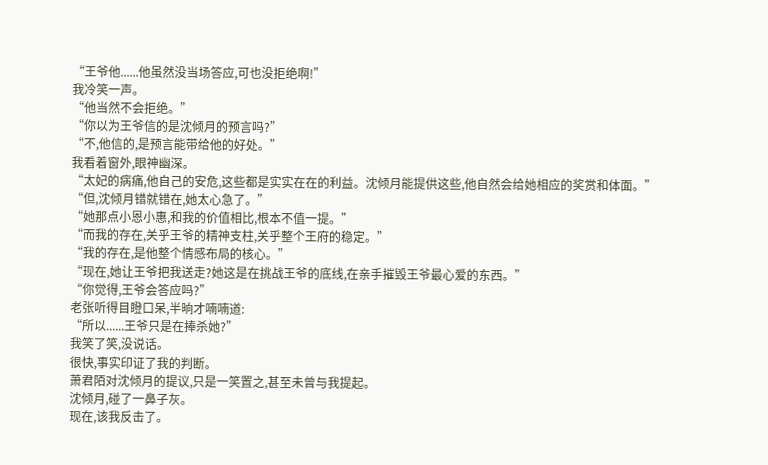“王爷他......他虽然没当场答应,可也没拒绝啊!”
我冷笑一声。
“他当然不会拒绝。”
“你以为王爷信的是沈倾月的预言吗?”
“不,他信的,是预言能带给他的好处。”
我看着窗外,眼神幽深。
“太妃的病痛,他自己的安危,这些都是实实在在的利益。沈倾月能提供这些,他自然会给她相应的奖赏和体面。”
“但,沈倾月错就错在,她太心急了。”
“她那点小恩小惠,和我的价值相比,根本不值一提。”
“而我的存在,关乎王爷的精神支柱,关乎整个王府的稳定。”
“我的存在,是他整个情感布局的核心。”
“现在,她让王爷把我送走?她这是在挑战王爷的底线,在亲手摧毁王爷最心爱的东西。”
“你觉得,王爷会答应吗?”
老张听得目瞪口呆,半晌才喃喃道:
“所以......王爷只是在捧杀她?”
我笑了笑,没说话。
很快,事实印证了我的判断。
萧君陌对沈倾月的提议,只是一笑置之,甚至未曾与我提起。
沈倾月,碰了一鼻子灰。
现在,该我反击了。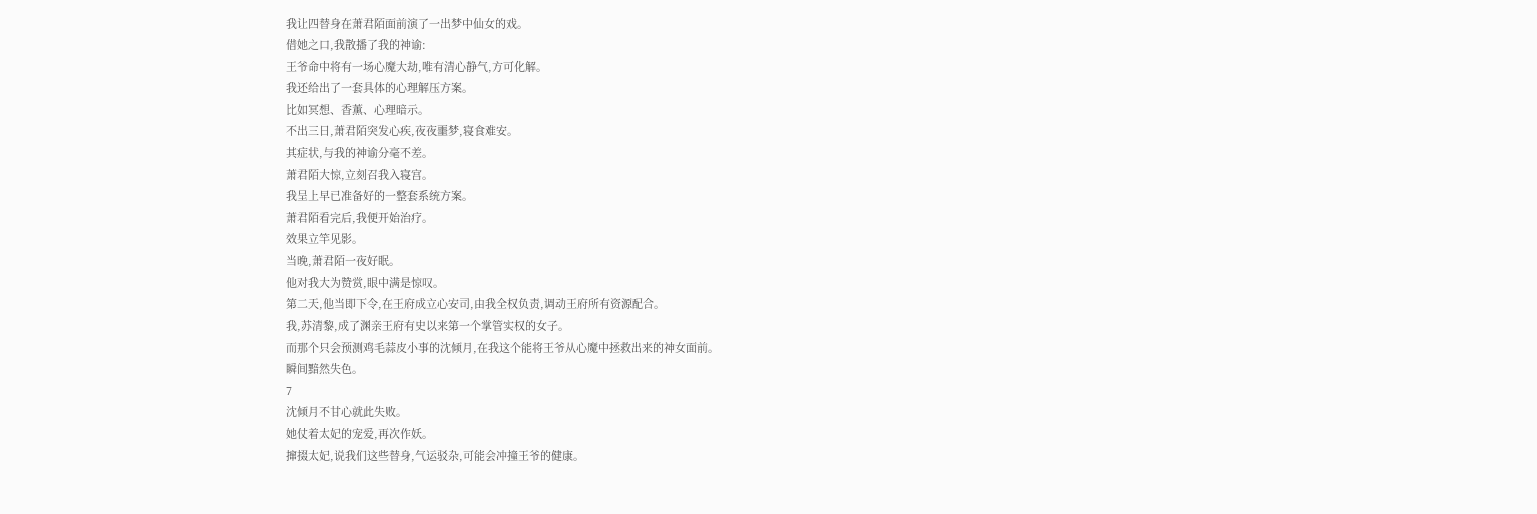我让四替身在萧君陌面前演了一出梦中仙女的戏。
借她之口,我散播了我的神谕:
王爷命中将有一场心魔大劫,唯有清心静气,方可化解。
我还给出了一套具体的心理解压方案。
比如冥想、香薰、心理暗示。
不出三日,萧君陌突发心疾,夜夜噩梦,寝食难安。
其症状,与我的神谕分毫不差。
萧君陌大惊,立刻召我入寝宫。
我呈上早已准备好的一整套系统方案。
萧君陌看完后,我便开始治疗。
效果立竿见影。
当晚,萧君陌一夜好眠。
他对我大为赞赏,眼中满是惊叹。
第二天,他当即下令,在王府成立心安司,由我全权负责,调动王府所有资源配合。
我,苏清黎,成了渊亲王府有史以来第一个掌管实权的女子。
而那个只会预测鸡毛蒜皮小事的沈倾月,在我这个能将王爷从心魔中拯救出来的神女面前。
瞬间黯然失色。
7
沈倾月不甘心就此失败。
她仗着太妃的宠爱,再次作妖。
撺掇太妃,说我们这些替身,气运驳杂,可能会冲撞王爷的健康。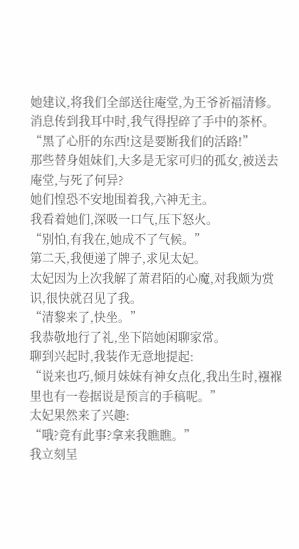她建议,将我们全部送往庵堂,为王爷祈福清修。
消息传到我耳中时,我气得捏碎了手中的茶杯。
“黑了心肝的东西!这是要断我们的活路!”
那些替身姐妹们,大多是无家可归的孤女,被送去庵堂,与死了何异?
她们惶恐不安地围着我,六神无主。
我看着她们,深吸一口气,压下怒火。
“别怕,有我在,她成不了气候。”
第二天,我便递了牌子,求见太妃。
太妃因为上次我解了萧君陌的心魔,对我颇为赏识,很快就召见了我。
“清黎来了,快坐。”
我恭敬地行了礼,坐下陪她闲聊家常。
聊到兴起时,我装作无意地提起:
“说来也巧,倾月妹妹有神女点化,我出生时,襁褓里也有一卷据说是预言的手稿呢。”
太妃果然来了兴趣:
“哦?竟有此事?拿来我瞧瞧。”
我立刻呈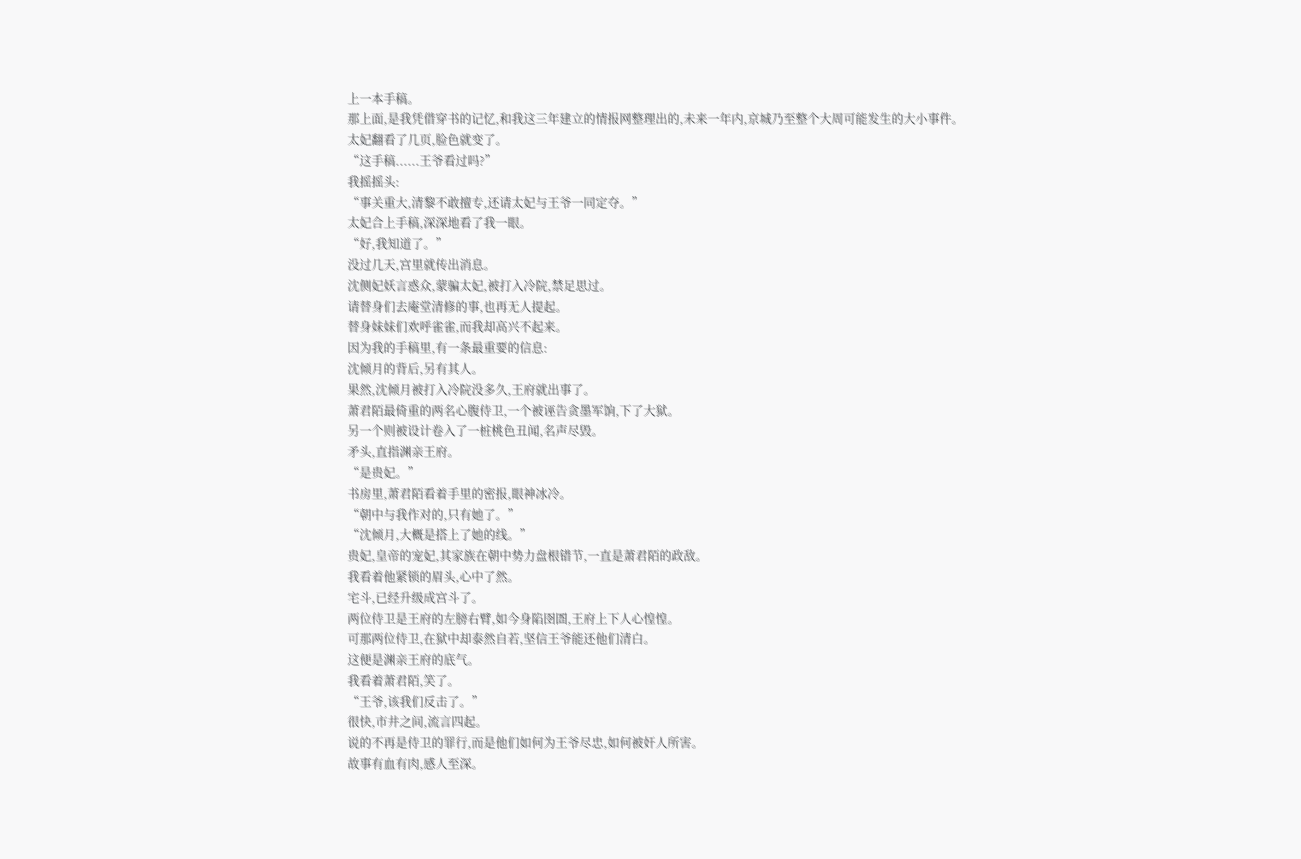上一本手稿。
那上面,是我凭借穿书的记忆,和我这三年建立的情报网整理出的,未来一年内,京城乃至整个大周可能发生的大小事件。
太妃翻看了几页,脸色就变了。
“这手稿......王爷看过吗?”
我摇摇头:
“事关重大,清黎不敢擅专,还请太妃与王爷一同定夺。”
太妃合上手稿,深深地看了我一眼。
“好,我知道了。”
没过几天,宫里就传出消息。
沈侧妃妖言惑众,蒙骗太妃,被打入冷院,禁足思过。
请替身们去庵堂清修的事,也再无人提起。
替身妹妹们欢呼雀雀,而我却高兴不起来。
因为我的手稿里,有一条最重要的信息:
沈倾月的背后,另有其人。
果然,沈倾月被打入冷院没多久,王府就出事了。
萧君陌最倚重的两名心腹侍卫,一个被诬告贪墨军饷,下了大狱。
另一个则被设计卷入了一桩桃色丑闻,名声尽毁。
矛头,直指渊亲王府。
“是贵妃。”
书房里,萧君陌看着手里的密报,眼神冰冷。
“朝中与我作对的,只有她了。”
“沈倾月,大概是搭上了她的线。”
贵妃,皇帝的宠妃,其家族在朝中势力盘根错节,一直是萧君陌的政敌。
我看着他紧锁的眉头,心中了然。
宅斗,已经升级成宫斗了。
两位侍卫是王府的左膀右臂,如今身陷囹圄,王府上下人心惶惶。
可那两位侍卫,在狱中却泰然自若,坚信王爷能还他们清白。
这便是渊亲王府的底气。
我看着萧君陌,笑了。
“王爷,该我们反击了。”
很快,市井之间,流言四起。
说的不再是侍卫的罪行,而是他们如何为王爷尽忠,如何被奸人所害。
故事有血有肉,感人至深。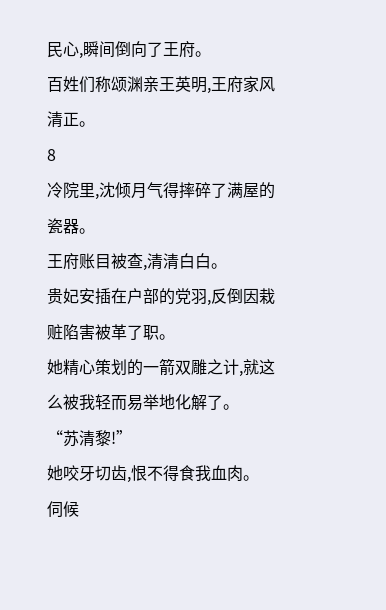民心,瞬间倒向了王府。
百姓们称颂渊亲王英明,王府家风清正。
8
冷院里,沈倾月气得摔碎了满屋的瓷器。
王府账目被查,清清白白。
贵妃安插在户部的党羽,反倒因栽赃陷害被革了职。
她精心策划的一箭双雕之计,就这么被我轻而易举地化解了。
“苏清黎!”
她咬牙切齿,恨不得食我血肉。
伺候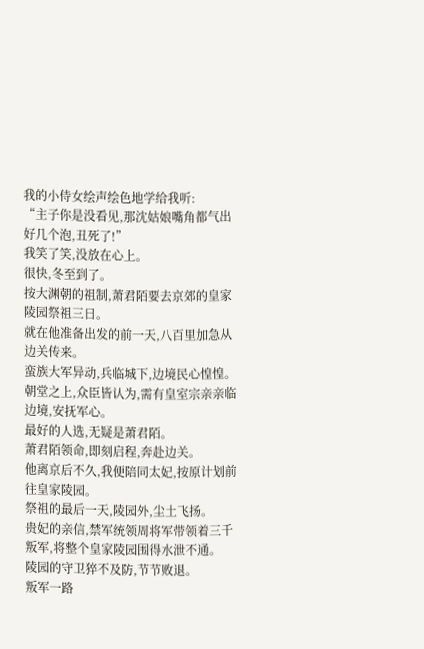我的小侍女绘声绘色地学给我听:
“主子你是没看见,那沈姑娘嘴角都气出好几个泡,丑死了!”
我笑了笑,没放在心上。
很快,冬至到了。
按大渊朝的祖制,萧君陌要去京郊的皇家陵园祭祖三日。
就在他准备出发的前一天,八百里加急从边关传来。
蛮族大军异动,兵临城下,边境民心惶惶。
朝堂之上,众臣皆认为,需有皇室宗亲亲临边境,安抚军心。
最好的人选,无疑是萧君陌。
萧君陌领命,即刻启程,奔赴边关。
他离京后不久,我便陪同太妃,按原计划前往皇家陵园。
祭祖的最后一天,陵园外,尘土飞扬。
贵妃的亲信,禁军统领周将军带领着三千叛军,将整个皇家陵园围得水泄不通。
陵园的守卫猝不及防,节节败退。
叛军一路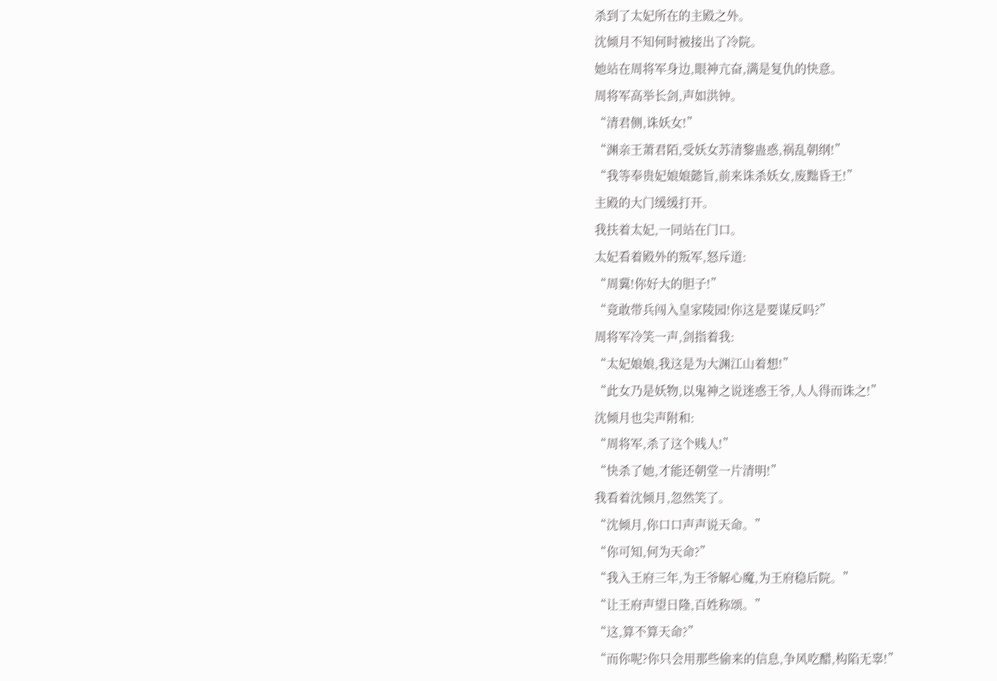杀到了太妃所在的主殿之外。
沈倾月不知何时被接出了冷院。
她站在周将军身边,眼神亢奋,满是复仇的快意。
周将军高举长剑,声如洪钟。
“清君侧,诛妖女!”
“渊亲王萧君陌,受妖女苏清黎蛊惑,祸乱朝纲!”
“我等奉贵妃娘娘懿旨,前来诛杀妖女,废黜昏王!”
主殿的大门缓缓打开。
我扶着太妃,一同站在门口。
太妃看着殿外的叛军,怒斥道:
“周冀!你好大的胆子!”
“竟敢带兵闯入皇家陵园!你这是要谋反吗?”
周将军冷笑一声,剑指着我:
“太妃娘娘,我这是为大渊江山着想!”
“此女乃是妖物,以鬼神之说迷惑王爷,人人得而诛之!”
沈倾月也尖声附和:
“周将军,杀了这个贱人!”
“快杀了她,才能还朝堂一片清明!”
我看着沈倾月,忽然笑了。
“沈倾月,你口口声声说天命。”
“你可知,何为天命?”
“我入王府三年,为王爷解心魔,为王府稳后院。”
“让王府声望日隆,百姓称颂。”
“这,算不算天命?”
“而你呢?你只会用那些偷来的信息,争风吃醋,构陷无辜!”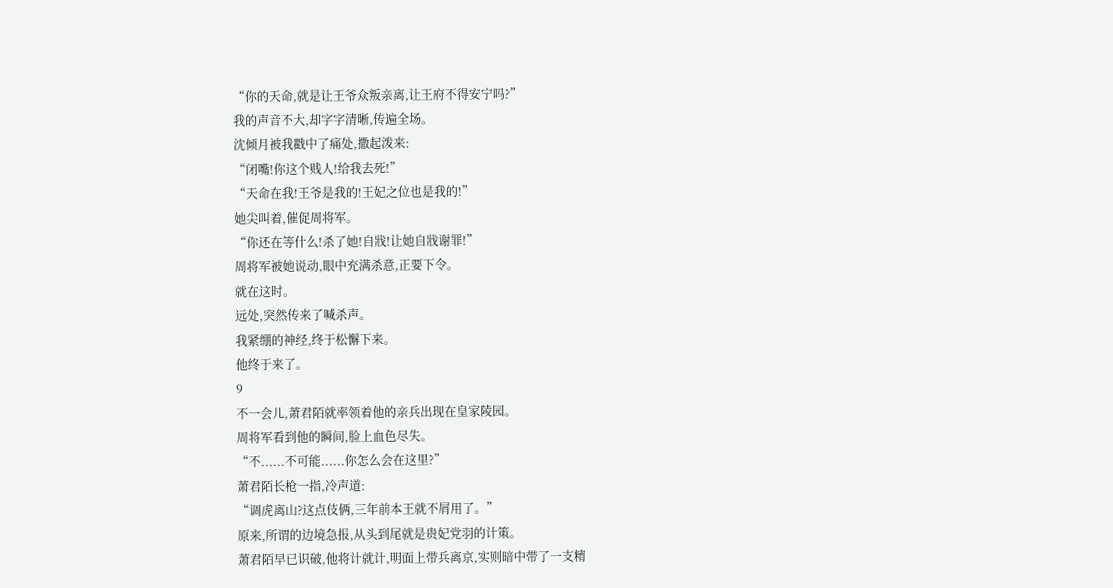“你的天命,就是让王爷众叛亲离,让王府不得安宁吗?”
我的声音不大,却字字清晰,传遍全场。
沈倾月被我戳中了痛处,撒起泼来:
“闭嘴!你这个贱人!给我去死!”
“天命在我!王爷是我的!王妃之位也是我的!”
她尖叫着,催促周将军。
“你还在等什么!杀了她!自戕!让她自戕谢罪!”
周将军被她说动,眼中充满杀意,正要下令。
就在这时。
远处,突然传来了喊杀声。
我紧绷的神经,终于松懈下来。
他终于来了。
9
不一会儿,萧君陌就率领着他的亲兵出现在皇家陵园。
周将军看到他的瞬间,脸上血色尽失。
“不......不可能......你怎么会在这里?”
萧君陌长枪一指,冷声道:
“调虎离山?这点伎俩,三年前本王就不屑用了。”
原来,所谓的边境急报,从头到尾就是贵妃党羽的计策。
萧君陌早已识破,他将计就计,明面上带兵离京,实则暗中带了一支精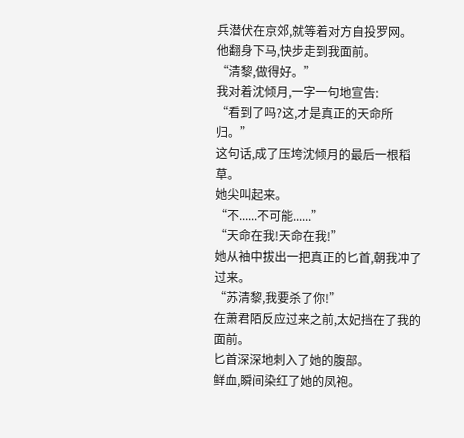兵潜伏在京郊,就等着对方自投罗网。
他翻身下马,快步走到我面前。
“清黎,做得好。”
我对着沈倾月,一字一句地宣告:
“看到了吗?这,才是真正的天命所归。”
这句话,成了压垮沈倾月的最后一根稻草。
她尖叫起来。
“不......不可能......”
“天命在我!天命在我!”
她从袖中拔出一把真正的匕首,朝我冲了过来。
“苏清黎,我要杀了你!”
在萧君陌反应过来之前,太妃挡在了我的面前。
匕首深深地刺入了她的腹部。
鲜血,瞬间染红了她的凤袍。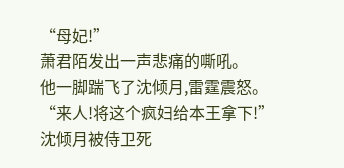“母妃!”
萧君陌发出一声悲痛的嘶吼。
他一脚踹飞了沈倾月,雷霆震怒。
“来人!将这个疯妇给本王拿下!”
沈倾月被侍卫死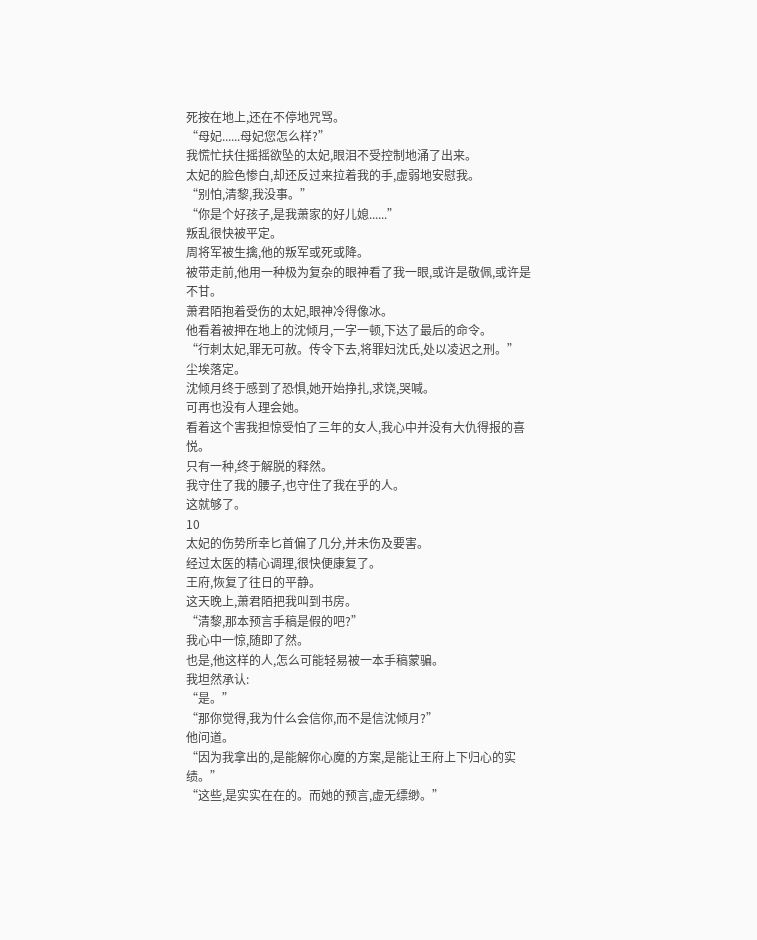死按在地上,还在不停地咒骂。
“母妃......母妃您怎么样?”
我慌忙扶住摇摇欲坠的太妃,眼泪不受控制地涌了出来。
太妃的脸色惨白,却还反过来拉着我的手,虚弱地安慰我。
“别怕,清黎,我没事。”
“你是个好孩子,是我萧家的好儿媳......”
叛乱很快被平定。
周将军被生擒,他的叛军或死或降。
被带走前,他用一种极为复杂的眼神看了我一眼,或许是敬佩,或许是不甘。
萧君陌抱着受伤的太妃,眼神冷得像冰。
他看着被押在地上的沈倾月,一字一顿,下达了最后的命令。
“行刺太妃,罪无可赦。传令下去,将罪妇沈氏,处以凌迟之刑。”
尘埃落定。
沈倾月终于感到了恐惧,她开始挣扎,求饶,哭喊。
可再也没有人理会她。
看着这个害我担惊受怕了三年的女人,我心中并没有大仇得报的喜悦。
只有一种,终于解脱的释然。
我守住了我的腰子,也守住了我在乎的人。
这就够了。
10
太妃的伤势所幸匕首偏了几分,并未伤及要害。
经过太医的精心调理,很快便康复了。
王府,恢复了往日的平静。
这天晚上,萧君陌把我叫到书房。
“清黎,那本预言手稿是假的吧?”
我心中一惊,随即了然。
也是,他这样的人,怎么可能轻易被一本手稿蒙骗。
我坦然承认:
“是。”
“那你觉得,我为什么会信你,而不是信沈倾月?”
他问道。
“因为我拿出的,是能解你心魔的方案,是能让王府上下归心的实绩。”
“这些,是实实在在的。而她的预言,虚无缥缈。”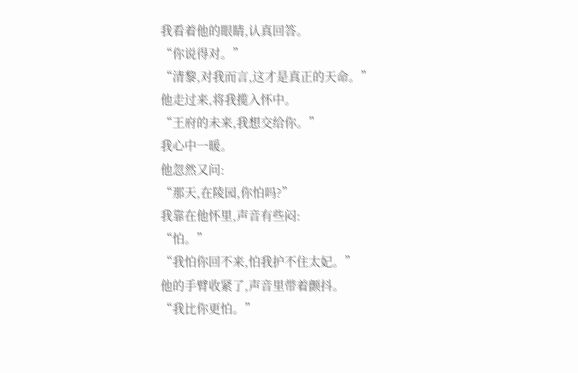我看着他的眼睛,认真回答。
“你说得对。”
“清黎,对我而言,这才是真正的天命。”
他走过来,将我揽入怀中。
“王府的未来,我想交给你。”
我心中一暖。
他忽然又问:
“那天,在陵园,你怕吗?”
我靠在他怀里,声音有些闷:
“怕。”
“我怕你回不来,怕我护不住太妃。”
他的手臂收紧了,声音里带着颤抖。
“我比你更怕。”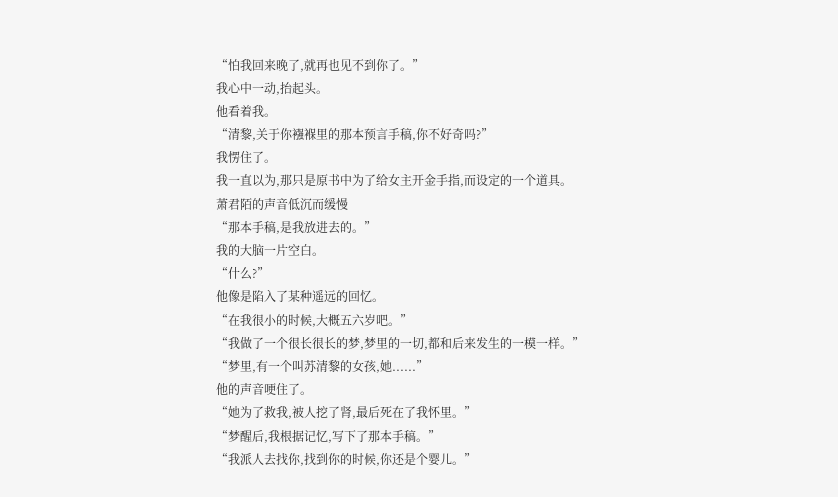“怕我回来晚了,就再也见不到你了。”
我心中一动,抬起头。
他看着我。
“清黎,关于你襁褓里的那本预言手稿,你不好奇吗?”
我愣住了。
我一直以为,那只是原书中为了给女主开金手指,而设定的一个道具。
萧君陌的声音低沉而缓慢
“那本手稿,是我放进去的。”
我的大脑一片空白。
“什么?”
他像是陷入了某种遥远的回忆。
“在我很小的时候,大概五六岁吧。”
“我做了一个很长很长的梦,梦里的一切,都和后来发生的一模一样。”
“梦里,有一个叫苏清黎的女孩,她......”
他的声音哽住了。
“她为了救我,被人挖了肾,最后死在了我怀里。”
“梦醒后,我根据记忆,写下了那本手稿。”
“我派人去找你,找到你的时候,你还是个婴儿。”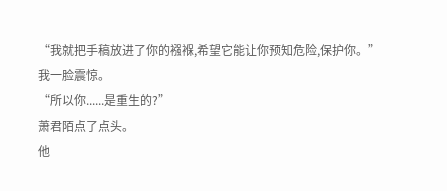“我就把手稿放进了你的襁褓,希望它能让你预知危险,保护你。”
我一脸震惊。
“所以你......是重生的?”
萧君陌点了点头。
他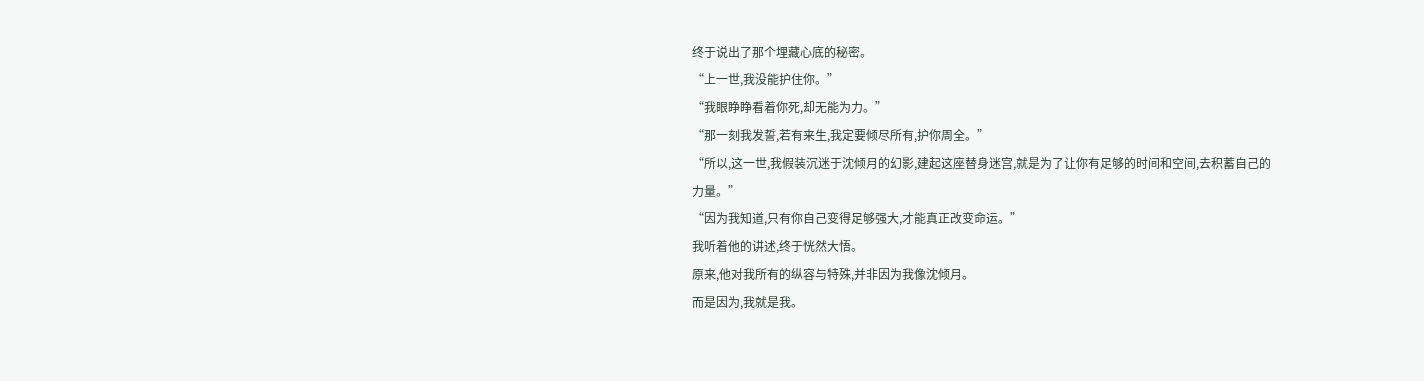终于说出了那个埋藏心底的秘密。
“上一世,我没能护住你。”
“我眼睁睁看着你死,却无能为力。”
“那一刻我发誓,若有来生,我定要倾尽所有,护你周全。”
“所以,这一世,我假装沉迷于沈倾月的幻影,建起这座替身迷宫,就是为了让你有足够的时间和空间,去积蓄自己的力量。”
“因为我知道,只有你自己变得足够强大,才能真正改变命运。”
我听着他的讲述,终于恍然大悟。
原来,他对我所有的纵容与特殊,并非因为我像沈倾月。
而是因为,我就是我。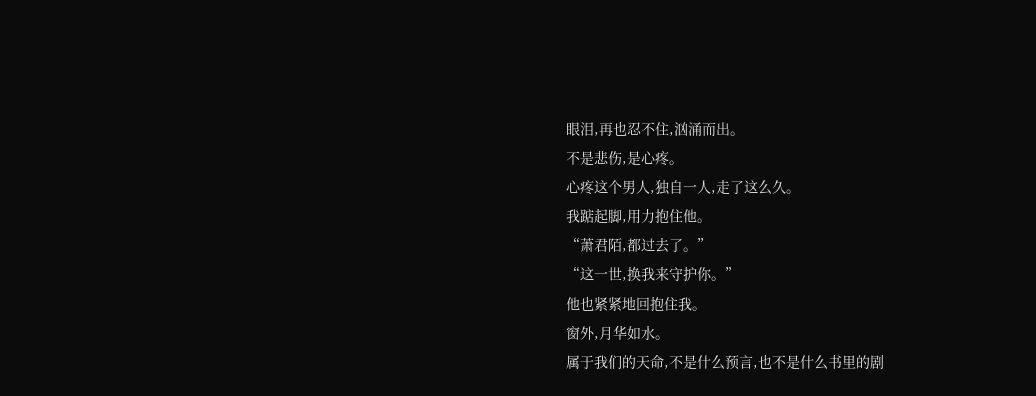眼泪,再也忍不住,汹涌而出。
不是悲伤,是心疼。
心疼这个男人,独自一人,走了这么久。
我踮起脚,用力抱住他。
“萧君陌,都过去了。”
“这一世,换我来守护你。”
他也紧紧地回抱住我。
窗外,月华如水。
属于我们的天命,不是什么预言,也不是什么书里的剧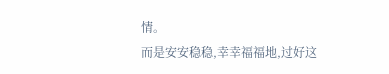情。
而是安安稳稳,幸幸福福地,过好这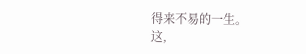得来不易的一生。
这,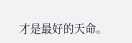才是最好的天命。